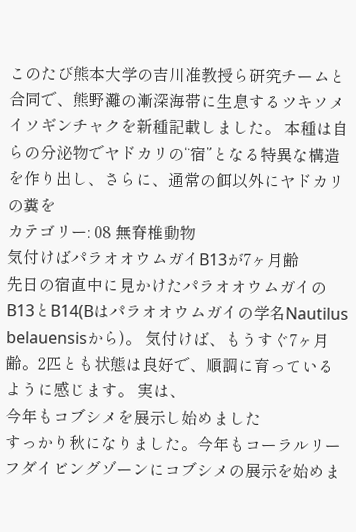このたび熊本大学の吉川准教授ら研究チームと合同で、熊野灘の漸深海帯に生息するツキソメイソギンチャクを新種記載しました。 本種は自らの分泌物でヤドカリの“宿”となる特異な構造を作り出し、さらに、通常の餌以外にヤドカリの糞を
カテゴリー: 08 無脊椎動物
気付けばパラオオウムガイB13が7ヶ月齢
先日の宿直中に見かけたパラオオウムガイのB13とB14(Bはパラオオウムガイの学名Nautilus belauensisから)。 気付けば、もうすぐ7ヶ月齢。2匹とも状態は良好で、順調に育っているように感じます。 実は、
今年もコブシメを展示し始めました
すっかり秋になりました。今年もコーラルリーフダイビングゾーンにコブシメの展示を始めま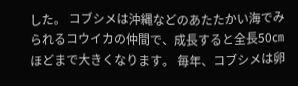した。 コブシメは沖縄などのあたたかい海でみられるコウイカの仲間で、成長すると全長50㎝ほどまで大きくなります。 毎年、コブシメは卵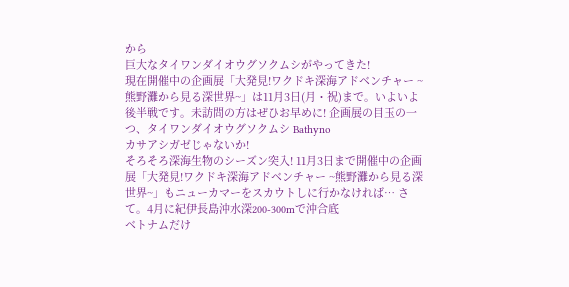から
巨大なタイワンダイオウグソクムシがやってきた!
現在開催中の企画展「大発見!ワクドキ深海アドベンチャー ~熊野灘から見る深世界~」は11月3日(月・祝)まで。いよいよ後半戦です。未訪問の方はぜひお早めに! 企画展の目玉の一つ、タイワンダイオウグソクムシ Bathyno
カサアシガゼじゃないか!
そろそろ深海生物のシーズン突入! 11月3日まで開催中の企画展「大発見!ワクドキ深海アドベンチャー ~熊野灘から見る深世界~」もニューカマーをスカウトしに行かなければ… さて。4月に紀伊長島沖水深200-300mで沖合底
ベトナムだけ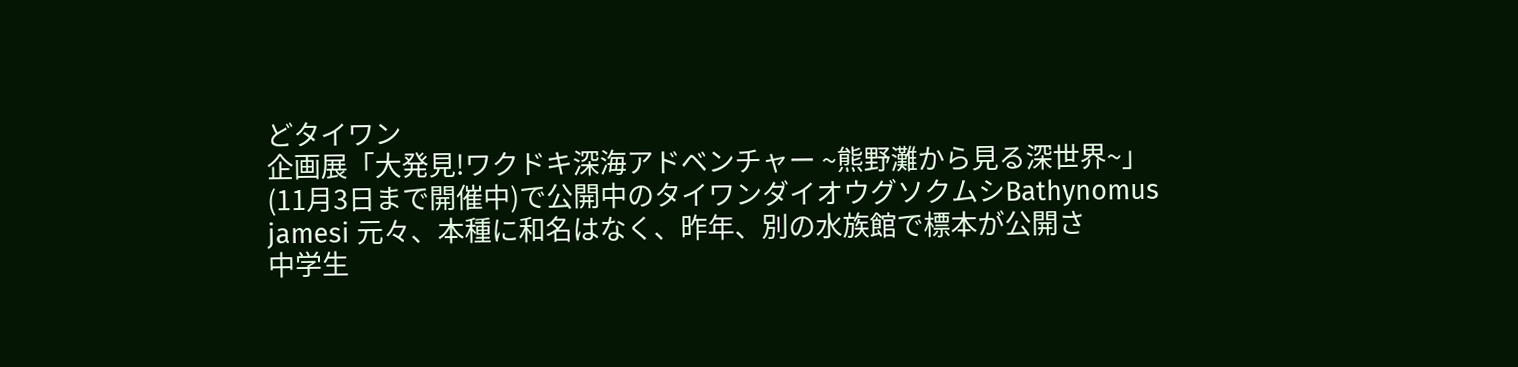どタイワン
企画展「大発見!ワクドキ深海アドベンチャー ~熊野灘から見る深世界~」(11月3日まで開催中)で公開中のタイワンダイオウグソクムシBathynomus jamesi 元々、本種に和名はなく、昨年、別の水族館で標本が公開さ
中学生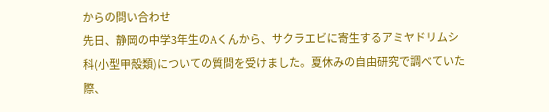からの問い合わせ
先日、静岡の中学3年生のAくんから、サクラエビに寄生するアミヤドリムシ科(小型甲殻類)についての質問を受けました。夏休みの自由研究で調べていた際、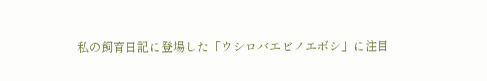私の飼育日記に登場した「ウシロバエビノエボシ」に注目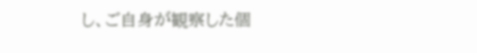し、ご自身が観察した個